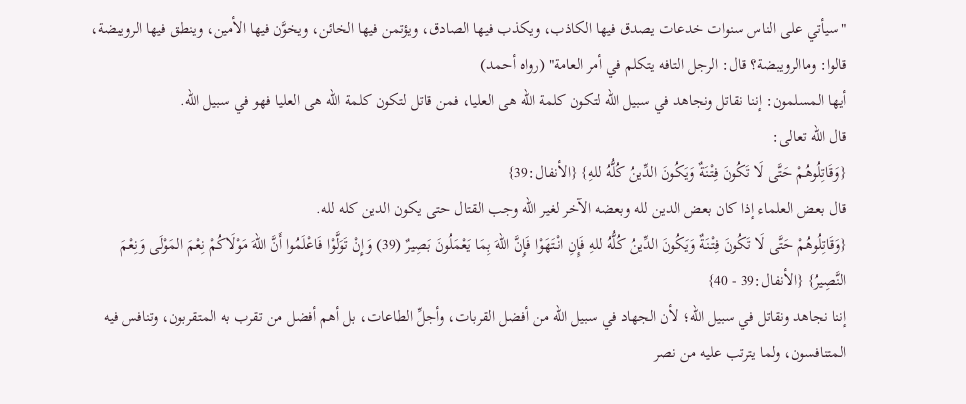"سيأتي على الناس سنوات خدعات يصدق فيها الكاذب، ويكذب فيها الصادق، ويؤتمن فيها الخائن، ويخوَّن فيها الأمين، وينطق فيها الرويبضة، قالوا: وماالرويبضة؟ قال: الرجل التافه يتكلم في أمر العامة" (رواه أحمد)
أيها المسلمون: إننا نقاتل ونجاهد في سبيل الله لتكون كلمة الله هى العليا، فمن قاتل لتكون كلمة الله هى العليا فهو في سبيل الله.
قال الله تعالى:
{وَقَاتِلُوهُمْ حَتَّى لَا تَكُونَ فِتْنَةٌ وَيَكُونَ الدِّينُ كُلُّهُ للهِ} {الأنفال:39}
قال بعض العلماء إذا كان بعض الدين لله وبعضه الآخر لغير الله وجب القتال حتى يكون الدين كله لله.
{وَقَاتِلُوهُمْ حَتَّى لَا تَكُونَ فِتْنَةٌ وَيَكُونَ الدِّينُ كُلُّهُ للهِ فَإِنِ انْتَهَوْا فَإِنَّ اللهَ بِمَا يَعْمَلُونَ بَصِيرٌ (39) وَإِنْ تَوَلَّوْا فَاعْلَمُوا أَنَّ اللهَ مَوْلَاكُمْ نِعْمَ المَوْلَى وَنِعْمَ النَّصِيرُ} {الأنفال:39 - 40}
إننا نجاهد ونقاتل في سبيل الله؛ لأن الجهاد في سبيل الله من أفضل القربات، وأجلِّ الطاعات، بل أهم أفضل من تقرب به المتقربون، وتنافس فيه المتنافسون، ولما يترتب عليه من نصر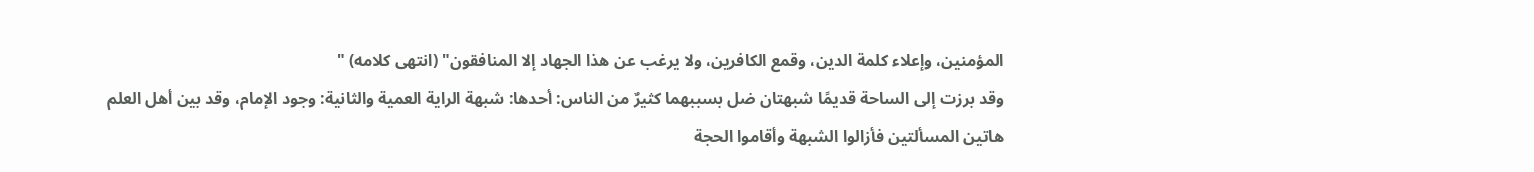المؤمنين، وإعلاء كلمة الدين، وقمع الكافرين، ولا يرغب عن هذا الجهاد إلا المنافقون" (انتهى كلامه) "
وقد برزت إلى الساحة قديمًا شبهتان ضل بسببهما كثيرٌ من الناس: أحدها: شبهة الراية العمية والثانية: وجود الإمام، وقد بين أهل العلم هاتين المسألتين فأزالوا الشبهة وأقاموا الحجة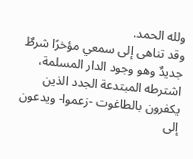ولله الحمد.
وقد تناهى إلى سمعي مؤخرًا شرطٌ جديدٌ وهو وجود الدار المسلمة، اشترطه المبتدعة الجدد الذين يكفرون بالطاغوت -زعموا- ويدعون إلى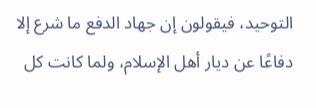التوحيد، فيقولون إن جهاد الدفع ما شرع إلا دفاعًا عن ديار أهل الإسلام، ولما كانت كل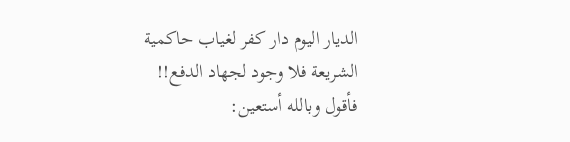الديار اليوم دار كفر لغياب حاكمية الشريعة فلا وجود لجهاد الدفع!!
فأقول وبالله أستعين: